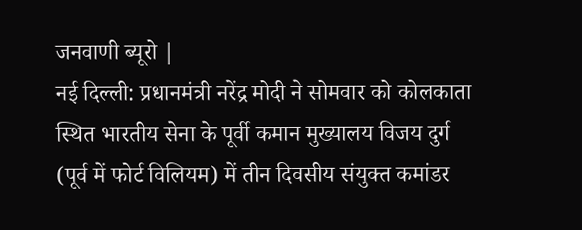जनवाणी ब्यूरो |
नई दिल्ली: प्रधानमंत्री नरेंद्र मोदी ने सोमवार को कोलकाता स्थित भारतीय सेना के पूर्वी कमान मुख्यालय विजय दुर्ग (पूर्व में फोर्ट विलियम) में तीन दिवसीय संयुक्त कमांडर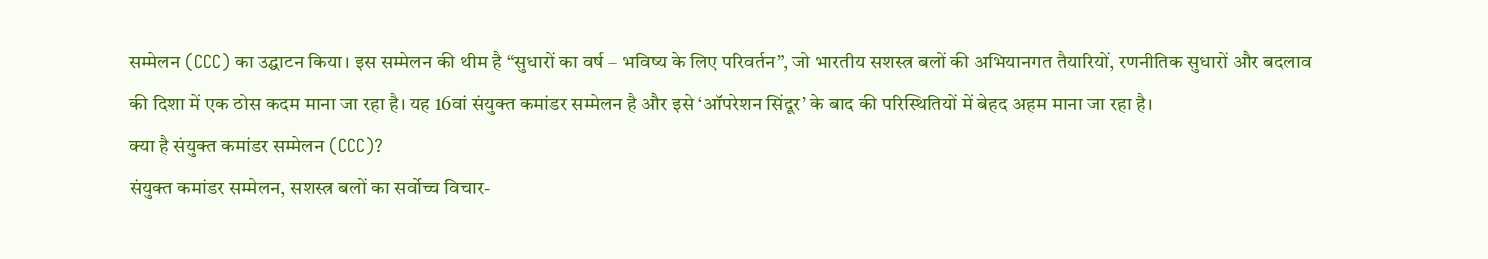सम्मेलन (CCC) का उद्घाटन किया। इस सम्मेलन की थीम है “सुधारों का वर्ष – भविष्य के लिए परिवर्तन”, जो भारतीय सशस्त्र बलों की अभियानगत तैयारियों, रणनीतिक सुधारों और बदलाव की दिशा में एक ठोस कदम माना जा रहा है। यह 16वां संयुक्त कमांडर सम्मेलन है और इसे ‘ऑपरेशन सिंदूर’ के बाद की परिस्थितियों में बेहद अहम माना जा रहा है।
क्या है संयुक्त कमांडर सम्मेलन (CCC)?
संयुक्त कमांडर सम्मेलन, सशस्त्र बलों का सर्वोच्च विचार-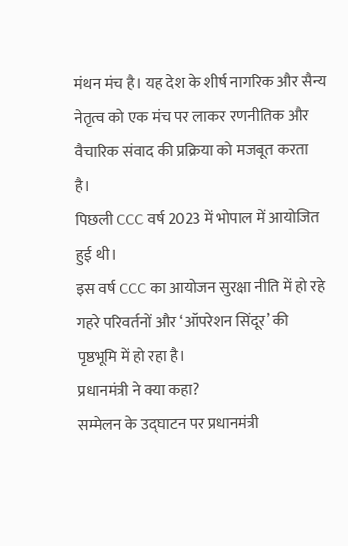मंथन मंच है। यह देश के शीर्ष नागरिक और सैन्य नेतृत्व को एक मंच पर लाकर रणनीतिक और वैचारिक संवाद की प्रक्रिया को मजबूत करता है।
पिछली CCC वर्ष 2023 में भोपाल में आयोजित हुई थी।
इस वर्ष CCC का आयोजन सुरक्षा नीति में हो रहे गहरे परिवर्तनों और ‘ऑपरेशन सिंदूर’ की पृष्ठभूमि में हो रहा है।
प्रधानमंत्री ने क्या कहा?
सम्मेलन के उद्घाटन पर प्रधानमंत्री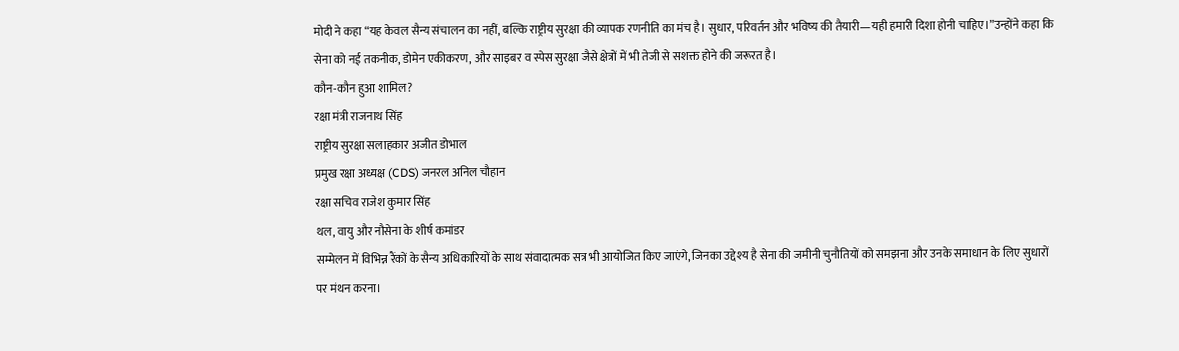मोदी ने कहा “यह केवल सैन्य संचालन का नहीं, बल्कि राष्ट्रीय सुरक्षा की व्यापक रणनीति का मंच है। सुधार, परिवर्तन और भविष्य की तैयारी—यही हमारी दिशा होनी चाहिए।”उन्होंने कहा कि सेना को नई तकनीक, डोमेन एकीकरण, और साइबर व स्पेस सुरक्षा जैसे क्षेत्रों में भी तेजी से सशक्त होने की जरूरत है।
कौन-कौन हुआ शामिल?
रक्षा मंत्री राजनाथ सिंह
राष्ट्रीय सुरक्षा सलाहकार अजीत डोभाल
प्रमुख रक्षा अध्यक्ष (CDS) जनरल अनिल चौहान
रक्षा सचिव राजेश कुमार सिंह
थल, वायु और नौसेना के शीर्ष कमांडर
सम्मेलन में विभिन्न रैंकों के सैन्य अधिकारियों के साथ संवादात्मक सत्र भी आयोजित किए जाएंगे, जिनका उद्देश्य है सेना की जमीनी चुनौतियों को समझना और उनके समाधान के लिए सुधारों पर मंथन करना।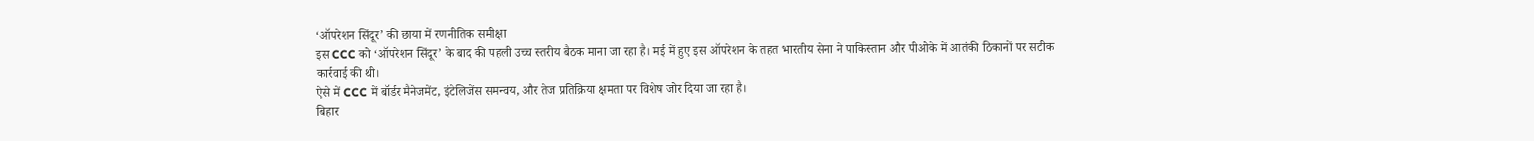‘ऑपरेशन सिंदूर’ की छाया में रणनीतिक समीक्षा
इस CCC को ‘ऑपरेशन सिंदूर’ के बाद की पहली उच्च स्तरीय बैठक माना जा रहा है। मई में हुए इस ऑपरेशन के तहत भारतीय सेना ने पाकिस्तान और पीओके में आतंकी ठिकानों पर सटीक कार्रवाई की थी।
ऐसे में CCC में बॉर्डर मैनेजमेंट, इंटेलिजेंस समन्वय, और तेज प्रतिक्रिया क्षमता पर विशेष जोर दिया जा रहा है।
बिहार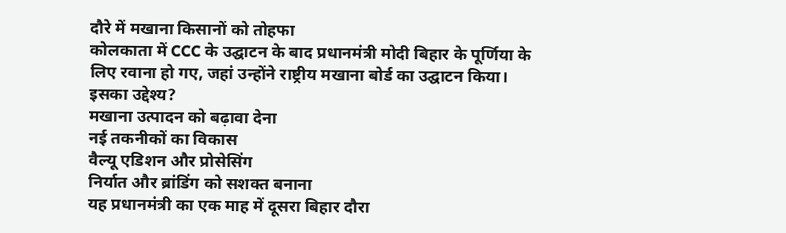दौरे में मखाना किसानों को तोहफा
कोलकाता में CCC के उद्घाटन के बाद प्रधानमंत्री मोदी बिहार के पूर्णिया के लिए रवाना हो गए, जहां उन्होंने राष्ट्रीय मखाना बोर्ड का उद्घाटन किया।
इसका उद्देश्य?
मखाना उत्पादन को बढ़ावा देना
नई तकनीकों का विकास
वैल्यू एडिशन और प्रोसेसिंग
निर्यात और ब्रांडिंग को सशक्त बनाना
यह प्रधानमंत्री का एक माह में दूसरा बिहार दौरा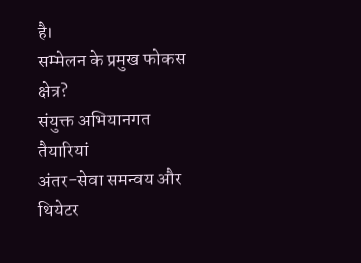है।
सम्मेलन के प्रमुख फोकस क्षेत्र?
संयुक्त अभियानगत तैयारियां
अंतर-सेवा समन्वय और थियेटर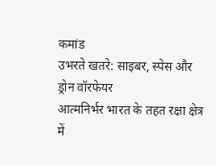कमांड
उभरते खतरे: साइबर, स्पेस और ड्रोन वॉरफेयर
आत्मनिर्भर भारत के तहत रक्षा क्षेत्र में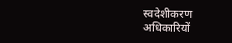स्वदेशीकरण
अधिकारियों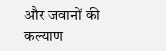और जवानों की कल्याण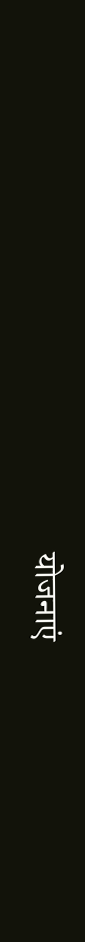योजनाएं